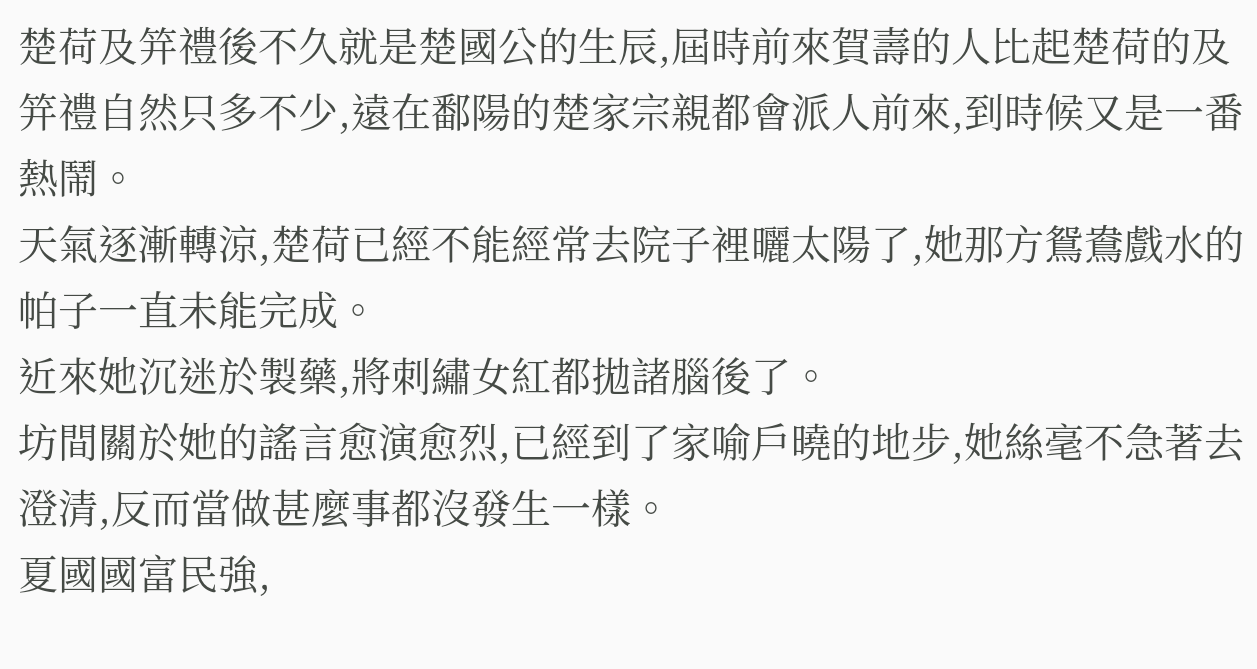楚荷及笄禮後不久就是楚國公的生辰,屆時前來賀壽的人比起楚荷的及笄禮自然只多不少,遠在鄱陽的楚家宗親都會派人前來,到時候又是一番熱鬧。
天氣逐漸轉涼,楚荷已經不能經常去院子裡曬太陽了,她那方鴛鴦戲水的帕子一直未能完成。
近來她沉迷於製藥,將刺繡女紅都拋諸腦後了。
坊間關於她的謠言愈演愈烈,已經到了家喻戶曉的地步,她絲毫不急著去澄清,反而當做甚麼事都沒發生一樣。
夏國國富民強,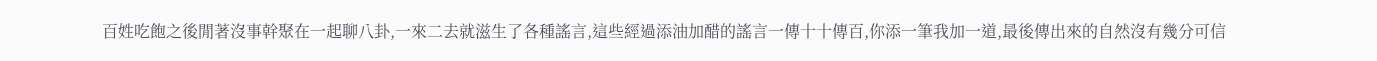百姓吃飽之後閒著沒事幹聚在一起聊八卦,一來二去就滋生了各種謠言,這些經過添油加醋的謠言一傳十十傳百,你添一筆我加一道,最後傳出來的自然沒有幾分可信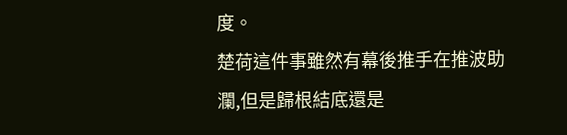度。
楚荷這件事雖然有幕後推手在推波助瀾,但是歸根結底還是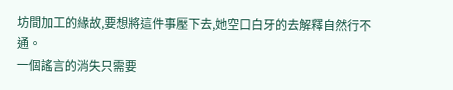坊間加工的緣故,要想將這件事壓下去,她空口白牙的去解釋自然行不通。
一個謠言的消失只需要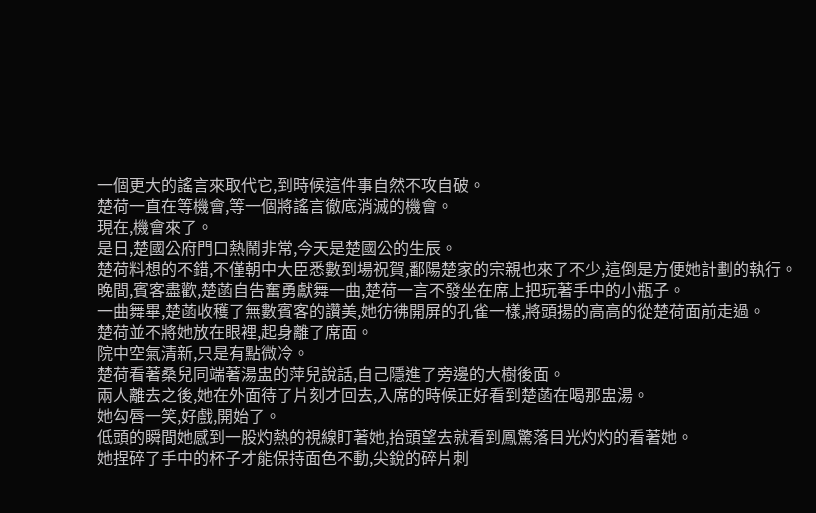一個更大的謠言來取代它,到時候這件事自然不攻自破。
楚荷一直在等機會,等一個將謠言徹底消滅的機會。
現在,機會來了。
是日,楚國公府門口熱鬧非常,今天是楚國公的生辰。
楚荷料想的不錯,不僅朝中大臣悉數到場祝賀,鄱陽楚家的宗親也來了不少,這倒是方便她計劃的執行。
晚間,賓客盡歡,楚菡自告奮勇獻舞一曲,楚荷一言不發坐在席上把玩著手中的小瓶子。
一曲舞畢,楚菡收穫了無數賓客的讚美,她彷彿開屏的孔雀一樣,將頭揚的高高的從楚荷面前走過。
楚荷並不將她放在眼裡,起身離了席面。
院中空氣清新,只是有點微冷。
楚荷看著桑兒同端著湯盅的萍兒說話,自己隱進了旁邊的大樹後面。
兩人離去之後,她在外面待了片刻才回去,入席的時候正好看到楚菡在喝那盅湯。
她勾唇一笑,好戲,開始了。
低頭的瞬間她感到一股灼熱的視線盯著她,抬頭望去就看到鳳驚落目光灼灼的看著她。
她捏碎了手中的杯子才能保持面色不動,尖銳的碎片刺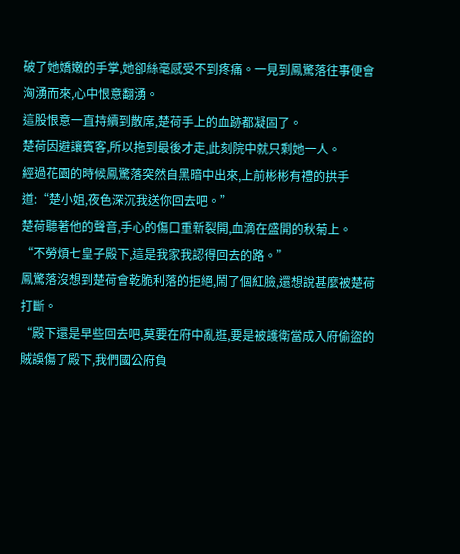破了她嬌嫩的手掌,她卻絲毫感受不到疼痛。一見到鳳驚落往事便會洶湧而來,心中恨意翻湧。
這股恨意一直持續到散席,楚荷手上的血跡都凝固了。
楚荷因避讓賓客,所以拖到最後才走,此刻院中就只剩她一人。
經過花園的時候鳳驚落突然自黑暗中出來,上前彬彬有禮的拱手道:“楚小姐,夜色深沉我送你回去吧。”
楚荷聽著他的聲音,手心的傷口重新裂開,血滴在盛開的秋菊上。
“不勞煩七皇子殿下,這是我家我認得回去的路。”
鳳驚落沒想到楚荷會乾脆利落的拒絕,鬧了個紅臉,還想說甚麼被楚荷打斷。
“殿下還是早些回去吧,莫要在府中亂逛,要是被護衛當成入府偷盜的賊誤傷了殿下,我們國公府負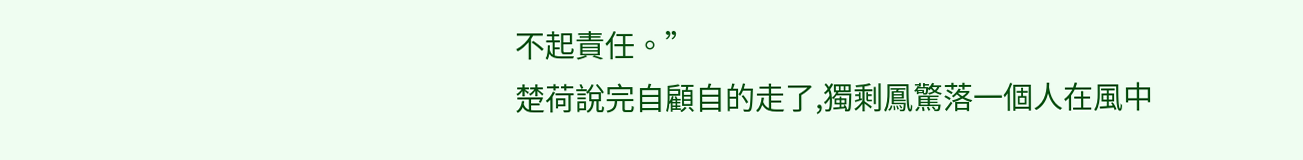不起責任。”
楚荷說完自顧自的走了,獨剩鳳驚落一個人在風中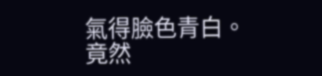氣得臉色青白。
竟然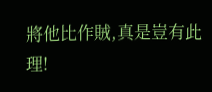將他比作賊,真是豈有此理!